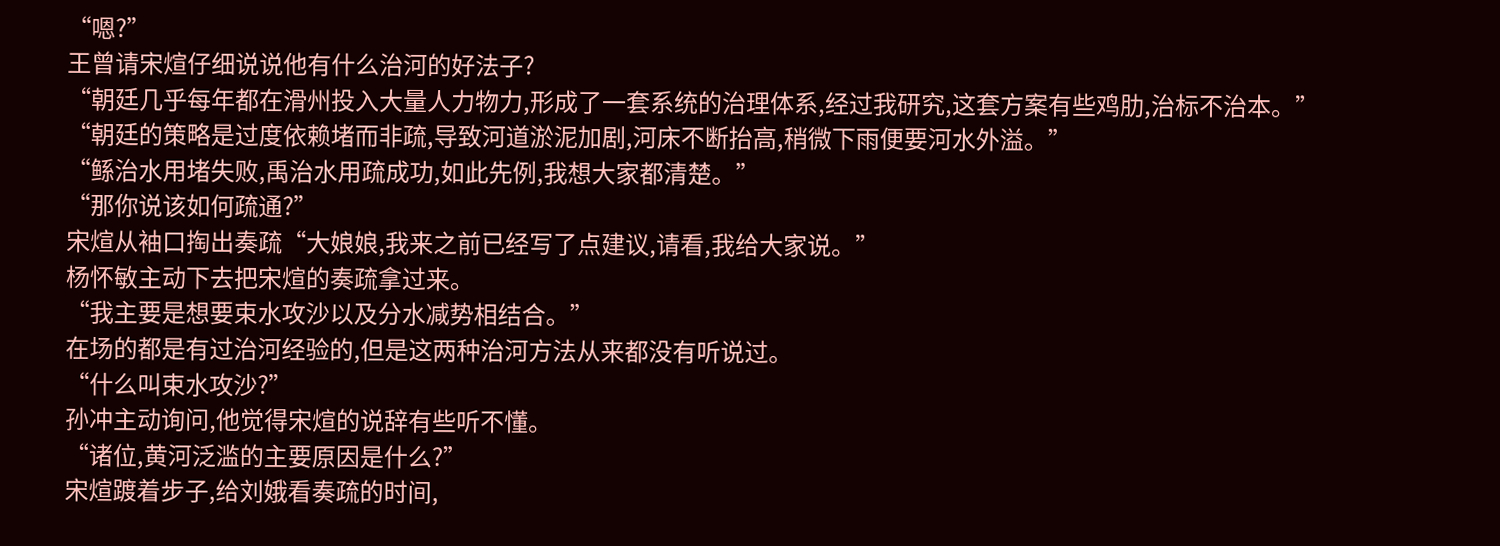“嗯?”
王曾请宋煊仔细说说他有什么治河的好法子?
“朝廷几乎每年都在滑州投入大量人力物力,形成了一套系统的治理体系,经过我研究,这套方案有些鸡肋,治标不治本。”
“朝廷的策略是过度依赖堵而非疏,导致河道淤泥加剧,河床不断抬高,稍微下雨便要河水外溢。”
“鲧治水用堵失败,禹治水用疏成功,如此先例,我想大家都清楚。”
“那你说该如何疏通?”
宋煊从袖口掏出奏疏“大娘娘,我来之前已经写了点建议,请看,我给大家说。”
杨怀敏主动下去把宋煊的奏疏拿过来。
“我主要是想要束水攻沙以及分水减势相结合。”
在场的都是有过治河经验的,但是这两种治河方法从来都没有听说过。
“什么叫束水攻沙?”
孙冲主动询问,他觉得宋煊的说辞有些听不懂。
“诸位,黄河泛滥的主要原因是什么?”
宋煊踱着步子,给刘娥看奏疏的时间,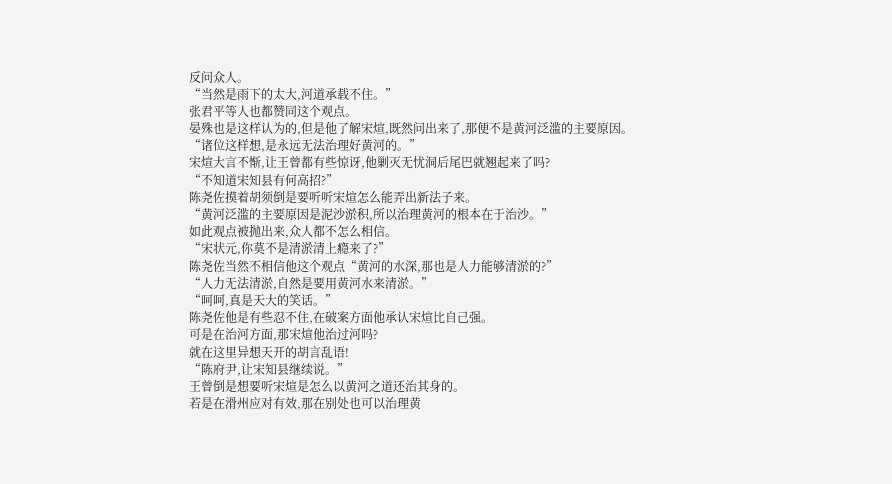反问众人。
“当然是雨下的太大,河道承载不住。”
张君平等人也都赞同这个观点。
晏殊也是这样认为的,但是他了解宋煊,既然问出来了,那便不是黄河泛滥的主要原因。
“诸位这样想,是永远无法治理好黄河的。”
宋煊大言不惭,让王曾都有些惊讶,他剿灭无忧洞后尾巴就翘起来了吗?
“不知道宋知县有何高招?”
陈尧佐摸着胡须倒是要听听宋煊怎么能弄出新法子来。
“黄河泛滥的主要原因是泥沙淤积,所以治理黄河的根本在于治沙。”
如此观点被抛出来,众人都不怎么相信。
“宋状元,你莫不是清淤清上瘾来了?”
陈尧佐当然不相信他这个观点“黄河的水深,那也是人力能够清淤的?”
“人力无法清淤,自然是要用黄河水来清淤。”
“呵呵,真是天大的笑话。”
陈尧佐他是有些忍不住,在破案方面他承认宋煊比自己强。
可是在治河方面,那宋煊他治过河吗?
就在这里异想天开的胡言乱语!
“陈府尹,让宋知县继续说。”
王曾倒是想要听宋煊是怎么以黄河之道还治其身的。
若是在滑州应对有效,那在别处也可以治理黄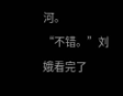河。
“不错。”刘娥看完了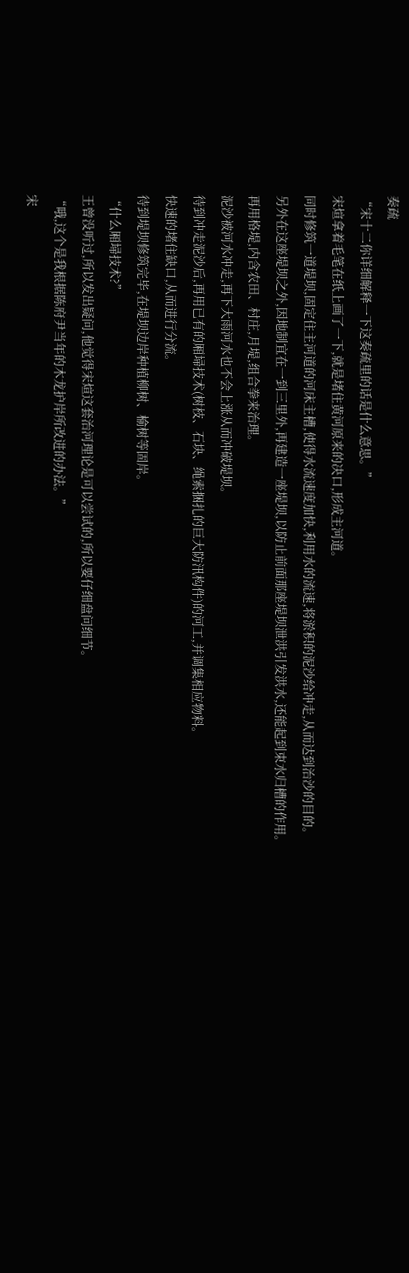奏疏
“宋十二你详细解释一下这奏疏里的话是什么意思。”
宋煊拿着毛笔在纸上画了一下,就是堵住黄河原来的决口,形成主河道。
同时修筑一道堤坝,固定住主河道的河床主槽,使得水流速度加快,利用水的流速,将淤积的泥沙给冲走,从而达到治沙的目的。
另外在这座堤坝之外,因地制宜在一到三里外,再建造一座堤坝,以防止前面那座堤坝泄洪引发洪水,还能起到束水归槽的作用。
再用格堤,内含农田、村庄,月堤,组合拳来治理。
泥沙被河水冲走,再下大雨河水也不会上涨从而冲破堤坝。
待到冲走泥沙后,再用已有的厢埽技术(树枝、石块、绳索捆扎的巨大防汛构件)的河工,并调集相应物料。
快速的堵住缺口,从而进行分流。
待到堤坝修筑完毕,在堤坝边岸种植柳树、榆树等固岸。
“什么厢埽技术?”
王曾没听过,所以发出疑问,他觉得宋煊这套治河理论是可以尝试的,所以要仔细盘问细节。
“哦,这个是我根据陈府尹当年的木龙护岸所改进的办法。”
宋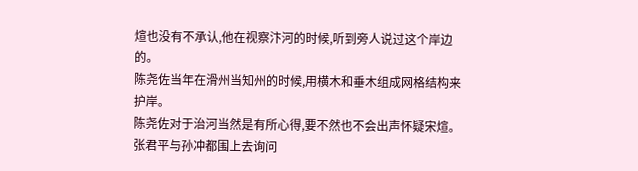煊也没有不承认,他在视察汴河的时候,听到旁人说过这个岸边的。
陈尧佐当年在滑州当知州的时候,用横木和垂木组成网格结构来护岸。
陈尧佐对于治河当然是有所心得,要不然也不会出声怀疑宋煊。
张君平与孙冲都围上去询问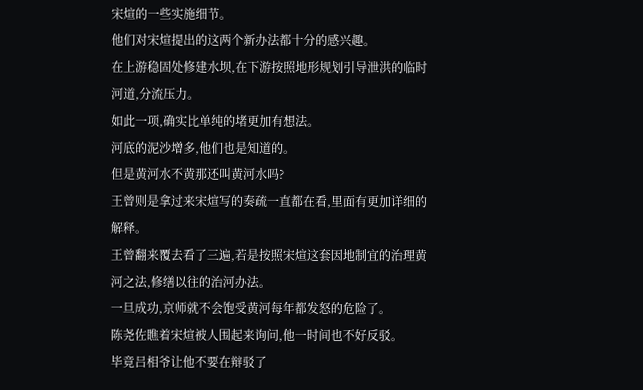宋煊的一些实施细节。
他们对宋煊提出的这两个新办法都十分的感兴趣。
在上游稳固处修建水坝,在下游按照地形规划引导泄洪的临时河道,分流压力。
如此一项,确实比单纯的堵更加有想法。
河底的泥沙增多,他们也是知道的。
但是黄河水不黄那还叫黄河水吗?
王曾则是拿过来宋煊写的奏疏一直都在看,里面有更加详细的解释。
王曾翻来覆去看了三遍,若是按照宋煊这套因地制宜的治理黄河之法,修缮以往的治河办法。
一旦成功,京师就不会饱受黄河每年都发怒的危险了。
陈尧佐瞧着宋煊被人围起来询问,他一时间也不好反驳。
毕竟吕相爷让他不要在辩驳了